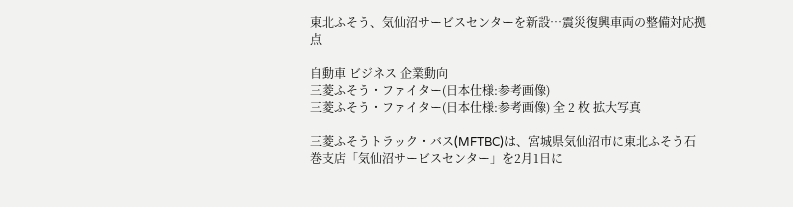東北ふそう、気仙沼サービスセンターを新設…震災復興車両の整備対応拠点

自動車 ビジネス 企業動向
三菱ふそう・ファイター(日本仕様:参考画像)
三菱ふそう・ファイター(日本仕様:参考画像) 全 2 枚 拡大写真

三菱ふそうトラック・バス(MFTBC)は、宮城県気仙沼市に東北ふそう石巻支店「気仙沼サービスセンター」を2月1日に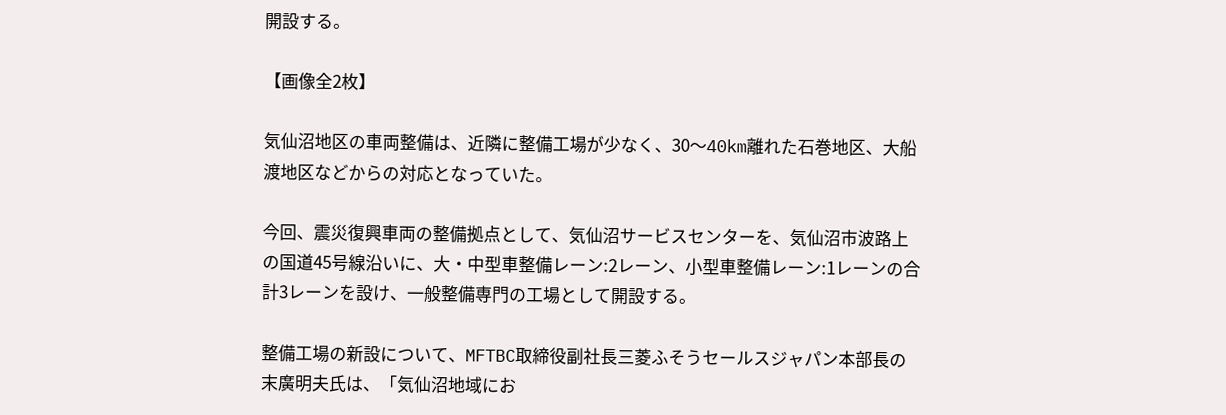開設する。

【画像全2枚】

気仙沼地区の車両整備は、近隣に整備工場が少なく、30〜40km離れた石巻地区、大船渡地区などからの対応となっていた。

今回、震災復興車両の整備拠点として、気仙沼サービスセンターを、気仙沼市波路上の国道45号線沿いに、大・中型車整備レーン:2レーン、小型車整備レーン:1レーンの合計3レーンを設け、一般整備専門の工場として開設する。

整備工場の新設について、MFTBC取締役副社長三菱ふそうセールスジャパン本部長の末廣明夫氏は、「気仙沼地域にお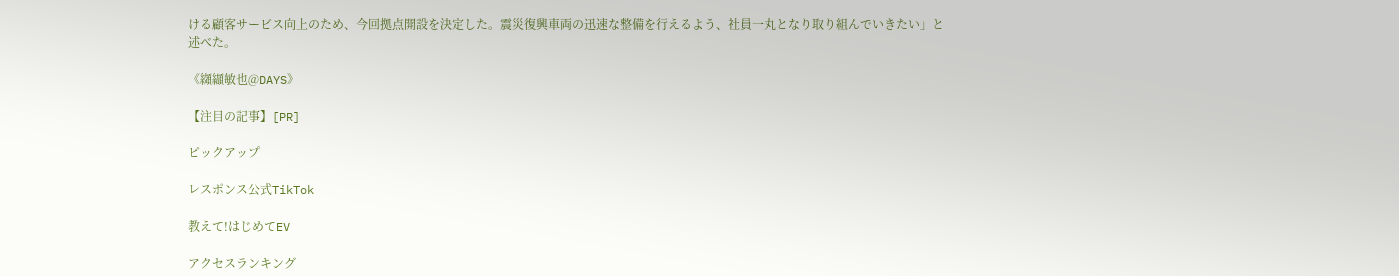ける顧客サービス向上のため、今回拠点開設を決定した。震災復興車両の迅速な整備を行えるよう、社員一丸となり取り組んでいきたい」と述べた。

《纐纈敏也@DAYS》

【注目の記事】[PR]

ピックアップ

レスポンス公式TikTok

教えて!はじめてEV

アクセスランキング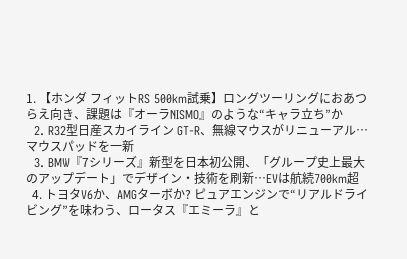1. 【ホンダ フィットRS 500km試乗】ロングツーリングにおあつらえ向き、課題は『オーラNISMO』のような“キャラ立ち”か
  2. R32型日産スカイライン GT-R、無線マウスがリニューアル…マウスパッドを一新
  3. BMW『7シリーズ』新型を日本初公開、「グループ史上最大のアップデート」でデザイン・技術を刷新…EVは航続700km超
  4. トヨタV6か、AMGターボか? ピュアエンジンで“リアルドライビング”を味わう、ロータス『エミーラ』と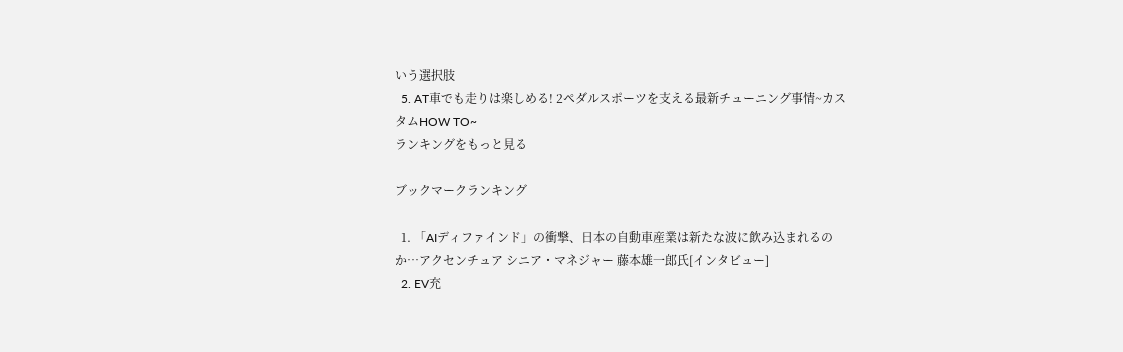いう選択肢
  5. AT車でも走りは楽しめる! 2ペダルスポーツを支える最新チューニング事情~カスタムHOW TO~
ランキングをもっと見る

ブックマークランキング

  1. 「AIディファインド」の衝撃、日本の自動車産業は新たな波に飲み込まれるのか…アクセンチュア シニア・マネジャー 藤本雄一郎氏[インタビュー]
  2. EV充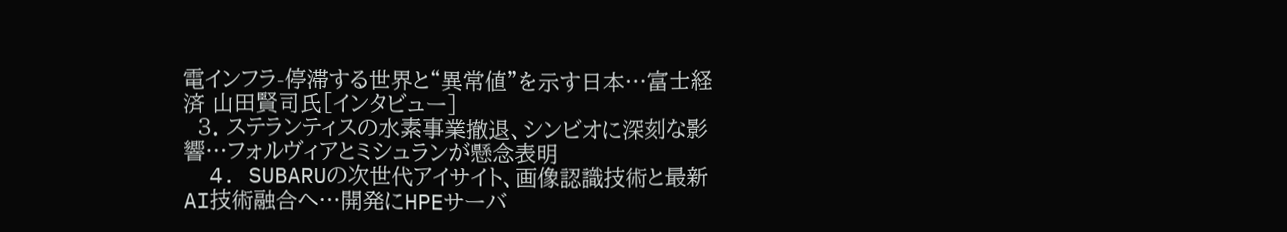電インフラ-停滞する世界と“異常値”を示す日本…富士経済 山田賢司氏[インタビュー]
  3. ステランティスの水素事業撤退、シンビオに深刻な影響…フォルヴィアとミシュランが懸念表明
  4. SUBARUの次世代アイサイト、画像認識技術と最新AI技術融合へ…開発にHPEサーバ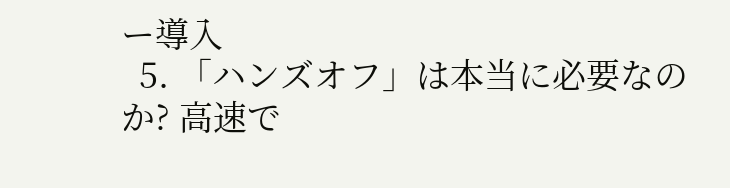ー導入
  5. 「ハンズオフ」は本当に必要なのか? 高速で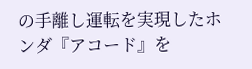の手離し運転を実現したホンダ『アコード』を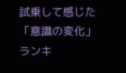試乗して感じた「意識の変化」
ランキ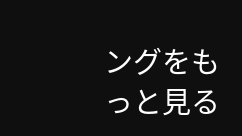ングをもっと見る